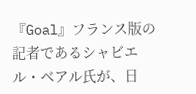『Goal』フランス版の記者であるシャビエル・ベアル氏が、日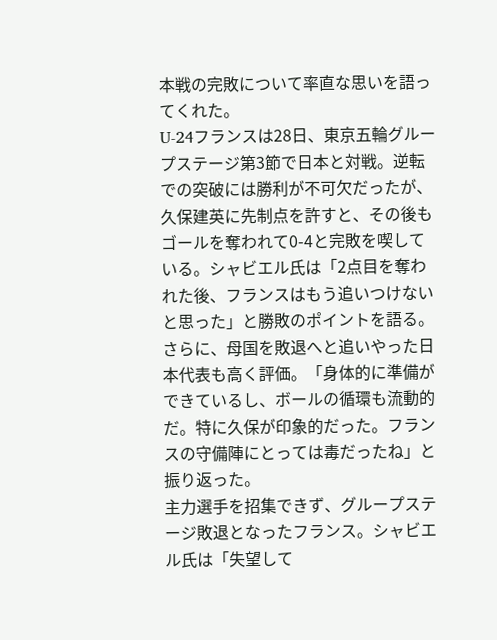本戦の完敗について率直な思いを語ってくれた。
U-24フランスは28日、東京五輪グループステージ第3節で日本と対戦。逆転での突破には勝利が不可欠だったが、久保建英に先制点を許すと、その後もゴールを奪われて0-4と完敗を喫している。シャビエル氏は「2点目を奪われた後、フランスはもう追いつけないと思った」と勝敗のポイントを語る。
さらに、母国を敗退へと追いやった日本代表も高く評価。「身体的に準備ができているし、ボールの循環も流動的だ。特に久保が印象的だった。フランスの守備陣にとっては毒だったね」と振り返った。
主力選手を招集できず、グループステージ敗退となったフランス。シャビエル氏は「失望して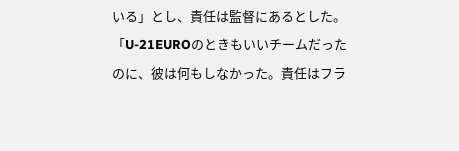いる」とし、責任は監督にあるとした。
「U-21EUROのときもいいチームだったのに、彼は何もしなかった。責任はフラ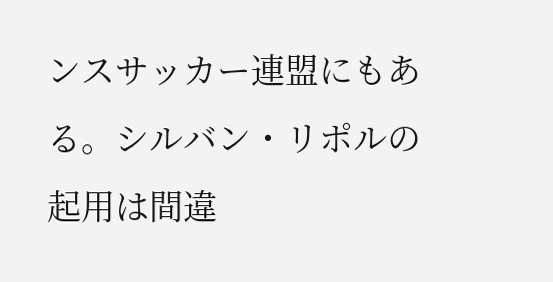ンスサッカー連盟にもある。シルバン・リポルの起用は間違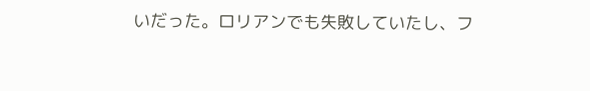いだった。ロリアンでも失敗していたし、フ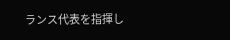ランス代表を指揮し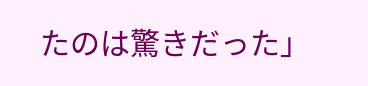たのは驚きだった」